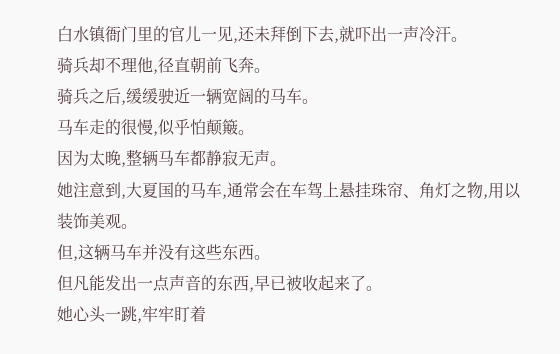白水镇衙门里的官儿一见,还未拜倒下去,就吓出一声冷汗。
骑兵却不理他,径直朝前飞奔。
骑兵之后,缓缓驶近一辆宽阔的马车。
马车走的很慢,似乎怕颠簸。
因为太晚,整辆马车都静寂无声。
她注意到,大夏国的马车,通常会在车驾上悬挂珠帘、角灯之物,用以装饰美观。
但,这辆马车并没有这些东西。
但凡能发出一点声音的东西,早已被收起来了。
她心头一跳,牢牢盯着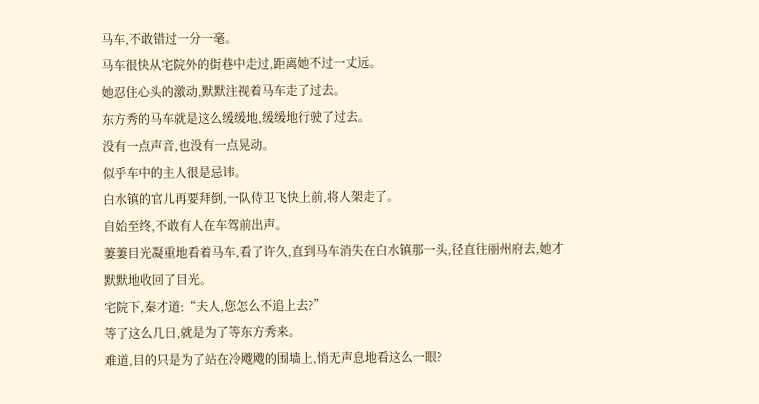马车,不敢错过一分一毫。
马车很快从宅院外的街巷中走过,距离她不过一丈远。
她忍住心头的激动,默默注视着马车走了过去。
东方秀的马车就是这么缓缓地,缓缓地行驶了过去。
没有一点声音,也没有一点晃动。
似乎车中的主人很是忌讳。
白水镇的官儿再要拜倒,一队侍卫飞快上前,将人架走了。
自始至终,不敢有人在车驾前出声。
萋萋目光凝重地看着马车,看了许久,直到马车消失在白水镇那一头,径直往丽州府去,她才默默地收回了目光。
宅院下,秦才道:“夫人,您怎么不追上去?”
等了这么几日,就是为了等东方秀来。
难道,目的只是为了站在冷飕飕的围墙上,悄无声息地看这么一眼?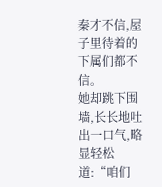秦才不信,屋子里待着的下属们都不信。
她却跳下围墙,长长地吐出一口气,略显轻松道:“咱们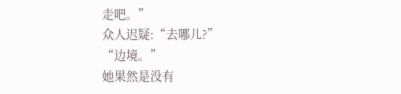走吧。”
众人迟疑:“去哪儿?”
“边境。”
她果然是没有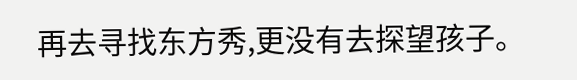再去寻找东方秀,更没有去探望孩子。